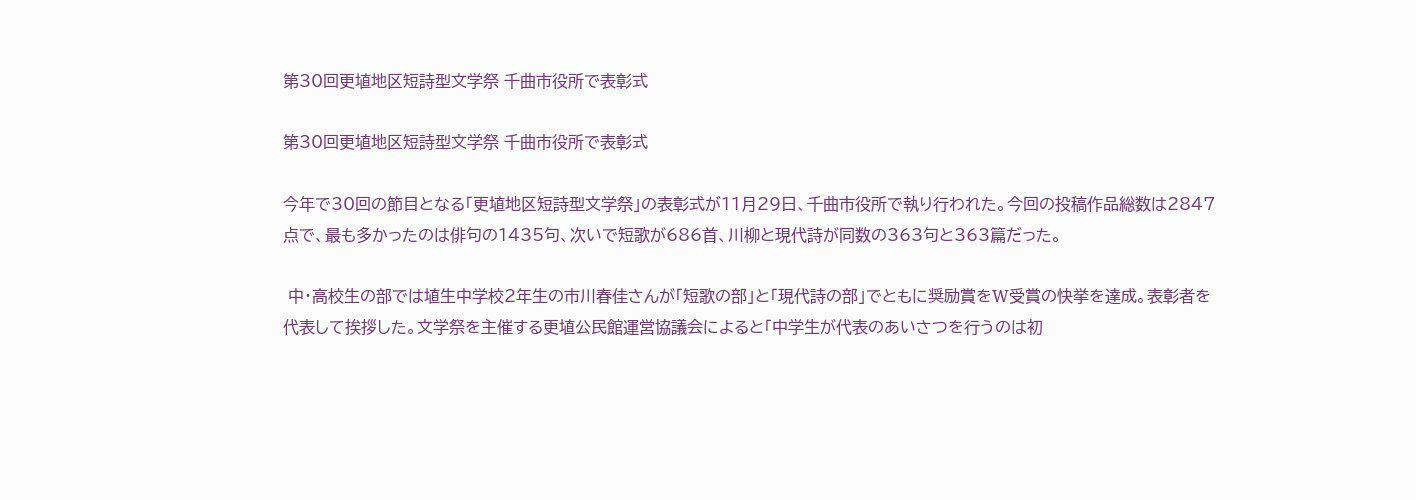第30回更埴地区短詩型文学祭 千曲市役所で表彰式

第30回更埴地区短詩型文学祭 千曲市役所で表彰式

今年で30回の節目となる「更埴地区短詩型文学祭」の表彰式が11月29日、千曲市役所で執り行われた。今回の投稿作品総数は2847点で、最も多かったのは俳句の1435句、次いで短歌が686首、川柳と現代詩が同数の363句と363篇だった。

 中・高校生の部では埴生中学校2年生の市川春佳さんが「短歌の部」と「現代詩の部」でともに奨励賞をW受賞の快挙を達成。表彰者を代表して挨拶した。文学祭を主催する更埴公民館運営協議会によると「中学生が代表のあいさつを行うのは初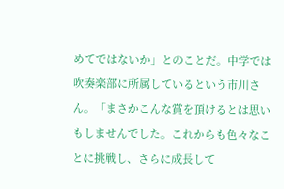めてではないか」とのことだ。中学では吹奏楽部に所属しているという市川さん。「まさかこんな賞を頂けるとは思いもしませんでした。これからも色々なことに挑戦し、さらに成長して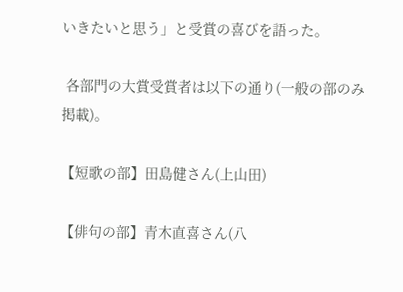いきたいと思う」と受賞の喜びを語った。

 各部門の大賞受賞者は以下の通り(一般の部のみ掲載)。

【短歌の部】田島健さん(上山田)

【俳句の部】青木直喜さん(八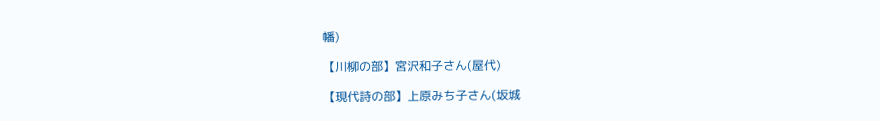幡)

【川柳の部】宮沢和子さん(屋代)

【現代詩の部】上原みち子さん(坂城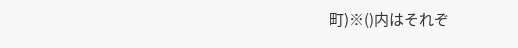町)※()内はそれぞ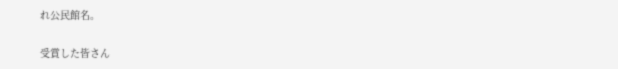れ公民館名。

受賞した皆さん